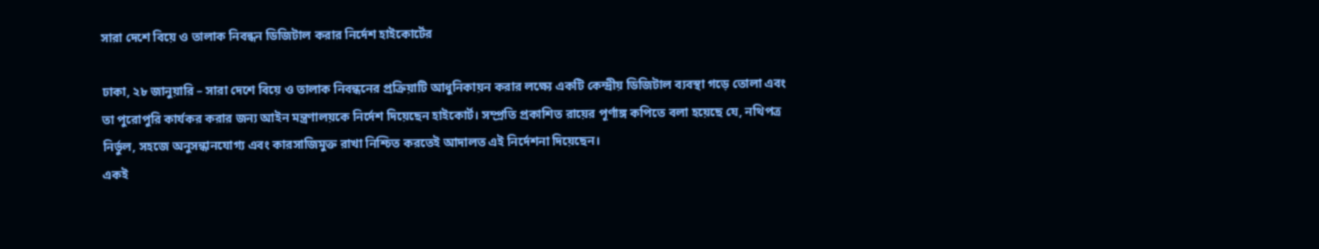সারা দেশে বিয়ে ও তালাক নিবন্ধন ডিজিটাল করার নির্দেশ হাইকোর্টের

ঢাকা, ২৮ জানুয়ারি – সারা দেশে বিয়ে ও তালাক নিবন্ধনের প্রক্রিয়াটি আধুনিকায়ন করার লক্ষ্যে একটি কেন্দ্রীয় ডিজিটাল ব্যবস্থা গড়ে তোলা এবং তা পুরোপুরি কার্যকর করার জন্য আইন মন্ত্রণালয়কে নির্দেশ দিয়েছেন হাইকোর্ট। সম্প্রতি প্রকাশিত রায়ের পূর্ণাঙ্গ কপিতে বলা হয়েছে যে, নথিপত্র নির্ভুল, সহজে অনুসন্ধানযোগ্য এবং কারসাজিমুক্ত রাখা নিশ্চিত করতেই আদালত এই নির্দেশনা দিয়েছেন।
একই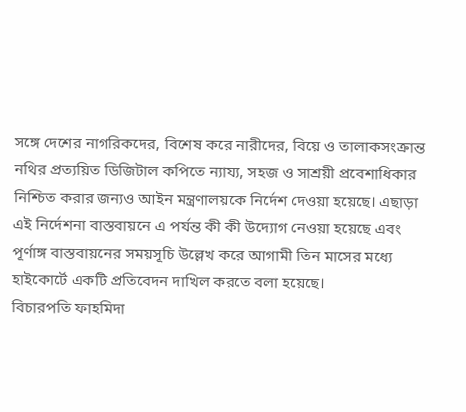সঙ্গে দেশের নাগরিকদের, বিশেষ করে নারীদের, বিয়ে ও তালাকসংক্রান্ত নথির প্রত্যয়িত ডিজিটাল কপিতে ন্যায্য, সহজ ও সাশ্রয়ী প্রবেশাধিকার নিশ্চিত করার জন্যও আইন মন্ত্রণালয়কে নির্দেশ দেওয়া হয়েছে। এছাড়া এই নির্দেশনা বাস্তবায়নে এ পর্যন্ত কী কী উদ্যোগ নেওয়া হয়েছে এবং পূর্ণাঙ্গ বাস্তবায়নের সময়সূচি উল্লেখ করে আগামী তিন মাসের মধ্যে হাইকোর্টে একটি প্রতিবেদন দাখিল করতে বলা হয়েছে।
বিচারপতি ফাহমিদা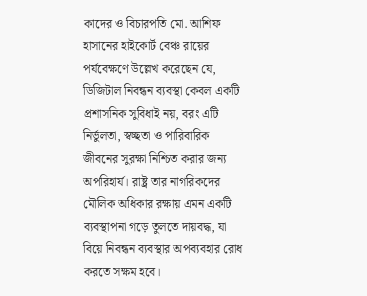কাদের ও বিচারপতি মো. আশিফ হাসানের হাইকোর্ট বেঞ্চ রায়ের পর্যবেক্ষণে উল্লেখ করেছেন যে, ডিজিটাল নিবন্ধন ব্যবস্থা কেবল একটি প্রশাসনিক সুবিধাই নয়, বরং এটি নির্ভুলতা, স্বচ্ছতা ও পারিবারিক জীবনের সুরক্ষা নিশ্চিত করার জন্য অপরিহার্য। রাষ্ট্র তার নাগরিকদের মৌলিক অধিকার রক্ষায় এমন একটি ব্যবস্থাপনা গড়ে তুলতে দায়বদ্ধ, যা বিয়ে নিবন্ধন ব্যবস্থার অপব্যবহার রোধ করতে সক্ষম হবে।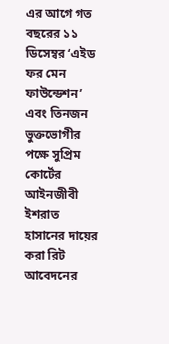এর আগে গত বছরের ১১ ডিসেম্বর ‘এইড ফর মেন ফাউন্ডেশন’ এবং তিনজন ভুক্তভোগীর পক্ষে সুপ্রিম কোর্টের আইনজীবী ইশরাত হাসানের দায়ের করা রিট আবেদনের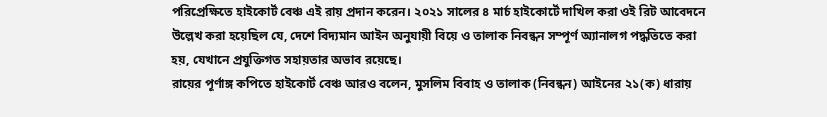পরিপ্রেক্ষিতে হাইকোর্ট বেঞ্চ এই রায় প্রদান করেন। ২০২১ সালের ৪ মার্চ হাইকোর্টে দাখিল করা ওই রিট আবেদনে উল্লেখ করা হয়েছিল যে, দেশে বিদ্যমান আইন অনুযায়ী বিয়ে ও তালাক নিবন্ধন সম্পূর্ণ অ্যানালগ পদ্ধতিতে করা হয়, যেখানে প্রযুক্তিগত সহায়তার অভাব রয়েছে।
রায়ের পূর্ণাঙ্গ কপিতে হাইকোর্ট বেঞ্চ আরও বলেন, মুসলিম বিবাহ ও তালাক (নিবন্ধন) আইনের ২১(ক) ধারায়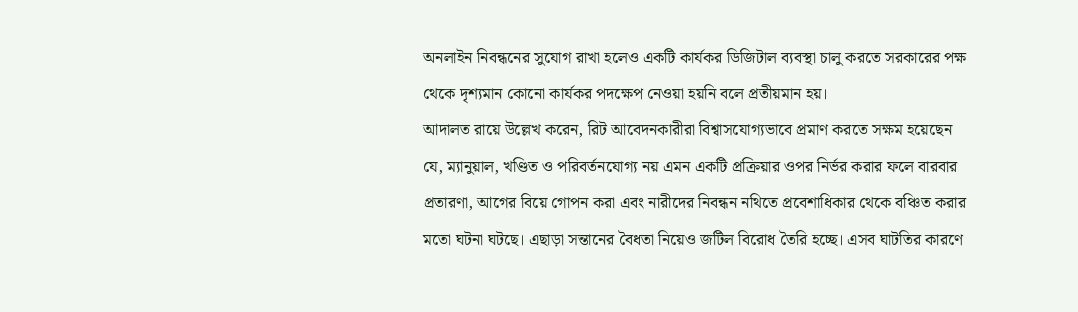অনলাইন নিবন্ধনের সুযোগ রাখা হলেও একটি কার্যকর ডিজিটাল ব্যবস্থা চালু করতে সরকারের পক্ষ থেকে দৃশ্যমান কোনো কার্যকর পদক্ষেপ নেওয়া হয়নি বলে প্রতীয়মান হয়।
আদালত রায়ে উল্লেখ করেন, রিট আবেদনকারীরা বিশ্বাসযোগ্যভাবে প্রমাণ করতে সক্ষম হয়েছেন যে, ম্যানুয়াল, খণ্ডিত ও পরিবর্তনযোগ্য নয় এমন একটি প্রক্রিয়ার ওপর নির্ভর করার ফলে বারবার প্রতারণা, আগের বিয়ে গোপন করা এবং নারীদের নিবন্ধন নথিতে প্রবেশাধিকার থেকে বঞ্চিত করার মতো ঘটনা ঘটছে। এছাড়া সন্তানের বৈধতা নিয়েও জটিল বিরোধ তৈরি হচ্ছে। এসব ঘাটতির কারণে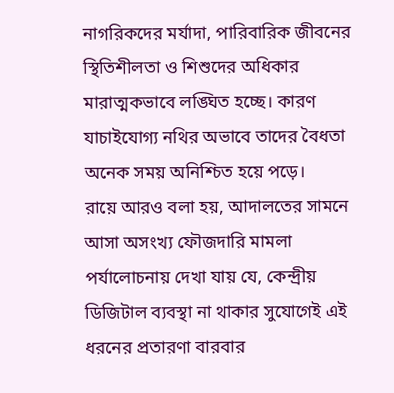নাগরিকদের মর্যাদা, পারিবারিক জীবনের স্থিতিশীলতা ও শিশুদের অধিকার মারাত্মকভাবে লঙ্ঘিত হচ্ছে। কারণ যাচাইযোগ্য নথির অভাবে তাদের বৈধতা অনেক সময় অনিশ্চিত হয়ে পড়ে।
রায়ে আরও বলা হয়, আদালতের সামনে আসা অসংখ্য ফৌজদারি মামলা পর্যালোচনায় দেখা যায় যে, কেন্দ্রীয় ডিজিটাল ব্যবস্থা না থাকার সুযোগেই এই ধরনের প্রতারণা বারবার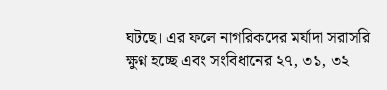ঘটছে। এর ফলে নাগরিকদের মর্যাদা সরাসরি ক্ষুণ্ন হচ্ছে এবং সংবিধানের ২৭, ৩১, ৩২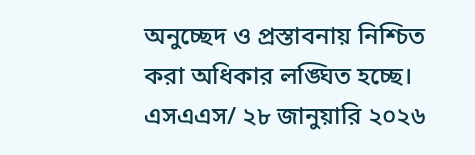অনুচ্ছেদ ও প্রস্তাবনায় নিশ্চিত করা অধিকার লঙ্ঘিত হচ্ছে।
এসএএস/ ২৮ জানুয়ারি ২০২৬